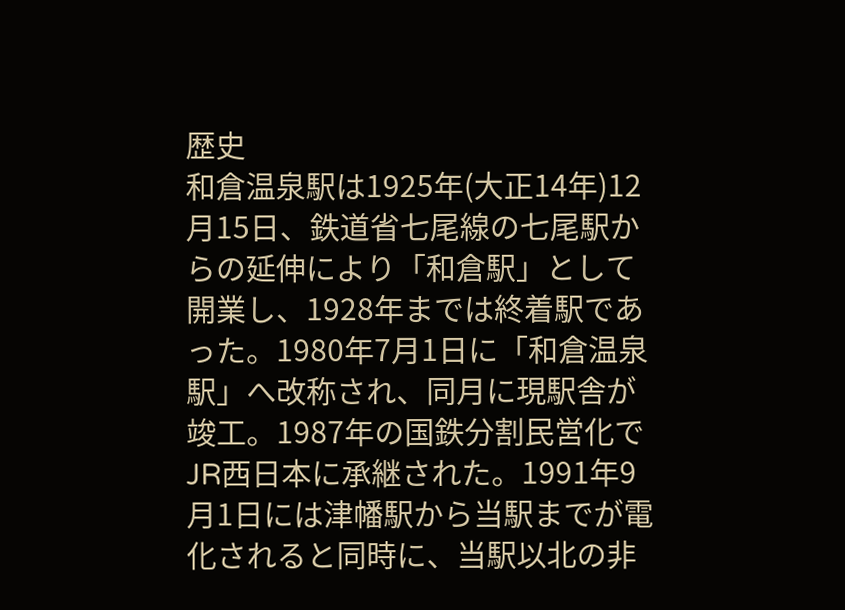歴史
和倉温泉駅は1925年(大正14年)12月15日、鉄道省七尾線の七尾駅からの延伸により「和倉駅」として開業し、1928年までは終着駅であった。1980年7月1日に「和倉温泉駅」へ改称され、同月に現駅舎が竣工。1987年の国鉄分割民営化でJR西日本に承継された。1991年9月1日には津幡駅から当駅までが電化されると同時に、当駅以北の非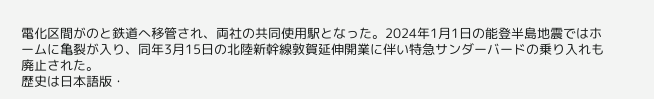電化区間がのと鉄道へ移管され、両社の共同使用駅となった。2024年1月1日の能登半島地震ではホームに亀裂が入り、同年3月15日の北陸新幹線敦賀延伸開業に伴い特急サンダーバードの乗り入れも廃止された。
歴史は日本語版・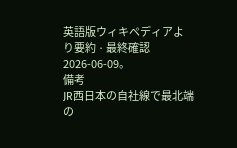英語版ウィキペディアより要約 · 最終確認 2026-06-09。
備考
JR西日本の自社線で最北端の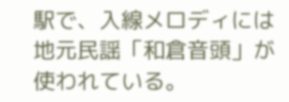駅で、入線メロディには地元民謡「和倉音頭」が使われている。